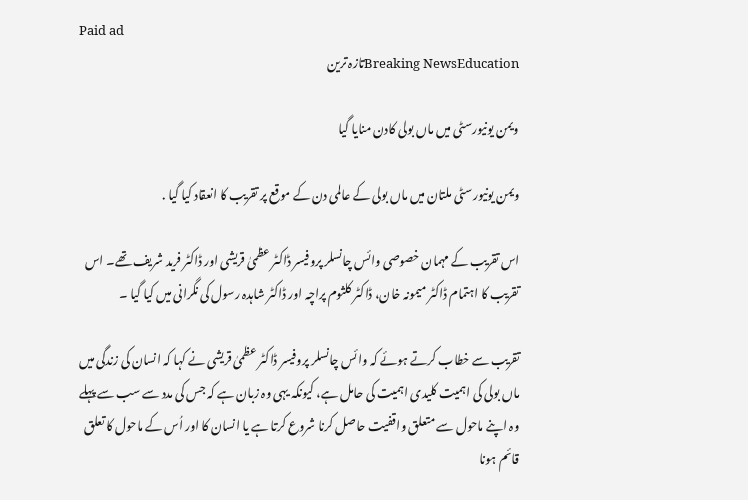Paid ad
Breaking NewsEducationتازہ ترین

ویمن یونیورسٹی میں ماں بولی کادن منایا گیا

ویمن یونیورسٹی ملتان میں ماں بولی کے عالمی دن کے موقع پر تقریب کا انعقاد کیا گیا .

اس تقریب کے مہمان خصوصی وائس چانسلر پروفیسر ڈاکٹر عظمیٰ قریشی اور ڈاکٹر فرید شریف تھے۔ اس تقریب کا اہتمام ڈاکٹر میمونہ خان، ڈاکٹر کلثوم پراچہ اور ڈاکٹر شاہدہ رسول کی نگرانی میں کیا گیا ۔

تقریب سے خطاب کرتے ہوئے کہ وائس چانسلر پروفیسر ڈاکٹر عظمیٰ قریشی نے کہا کہ انسان کی زندگی میں ماں بولی کی اہمیت کلیدی اہمیت کی حامل ہے، کیونکہ یہی وہ زبان ہے کہ جس کی مدد سے سب سے پہلے وہ اپنے ماحول سے متعلق واقفیت حاصل کرنا شروع کرتا ہے یا انسان کا اور اُس کے ماحول کا تعلق قائم ہونا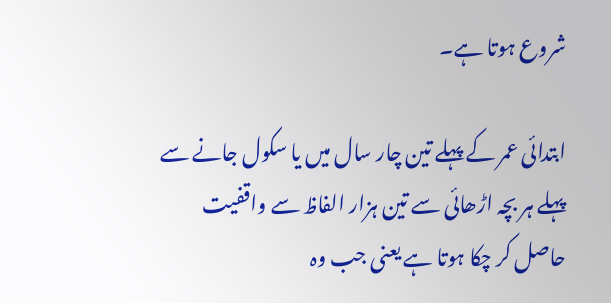شروع ہوتا ہے۔

ابتدائی عمر کے پہلے تین چار سال میں یا سکول جانے سے پہلے ہر بچہ اڑھائی سے تین ہزار الفاظ سے واقفیت حاصل کر چکا ہوتا ہے یعنی جب وہ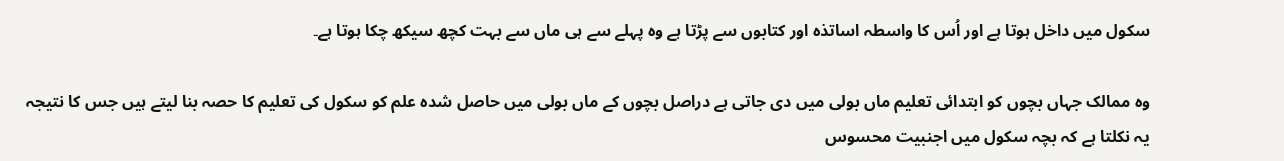سکول میں داخل ہوتا ہے اور اُس کا واسطہ اساتذہ اور کتابوں سے پڑتا ہے وہ پہلے سے ہی ماں سے بہت کچھ سیکھ چکا ہوتا ہے۔

وہ ممالک جہاں بچوں کو ابتدائی تعلیم ماں بولی میں دی جاتی ہے دراصل بچوں کے ماں بولی میں حاصل شدہ علم کو سکول کی تعلیم کا حصہ بنا لیتے ہیں جس کا نتیجہ یہ نکلتا ہے کہ بچہ سکول میں اجنبیت محسوس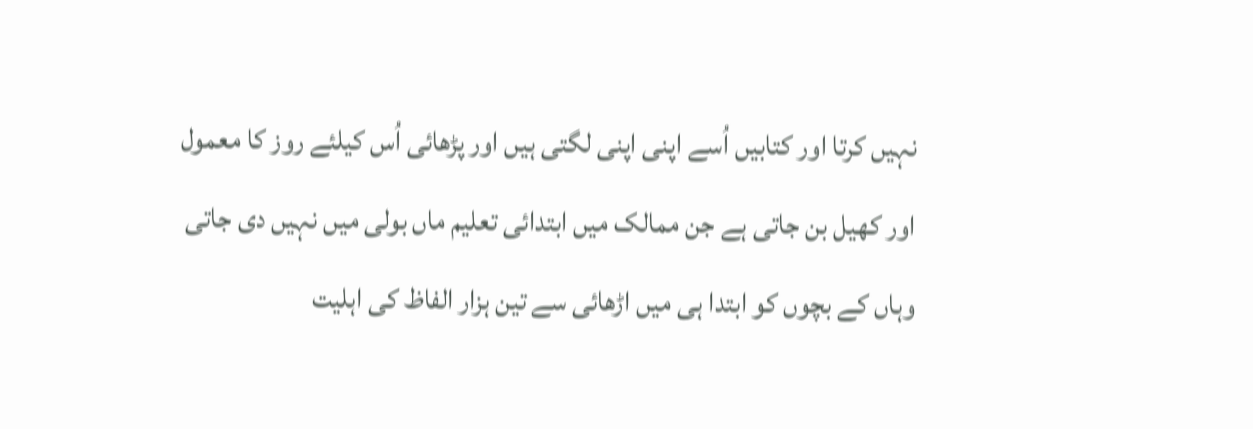نہیں کرتا اور کتابیں اُسے اپنی اپنی لگتی ہیں اور پڑھائی اُس کیلئے روز کا معمول اور کھیل بن جاتی ہے جن ممالک میں ابتدائی تعلیم ماں بولی میں نہیں دی جاتی وہاں کے بچوں کو ابتدا ہی میں اڑھائی سے تین ہزار الفاظ کی اہلیت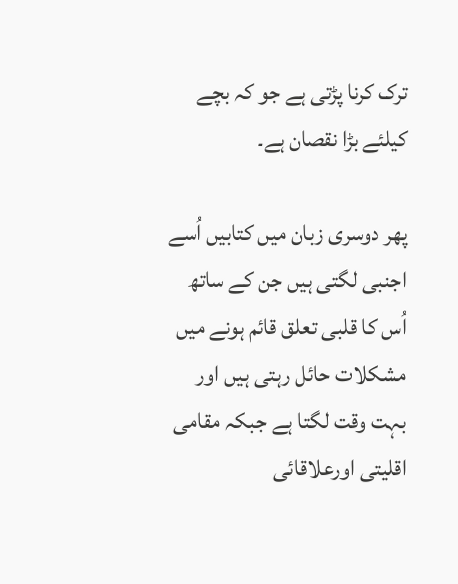ترک کرنا پڑتی ہے جو کہ بچے کیلئے بڑا نقصان ہے۔

پھر دوسری زبان میں کتابیں اُسے اجنبی لگتی ہیں جن کے ساتھ اُس کا قلبی تعلق قائم ہونے میں مشکلات حائل رہتی ہیں اور بہت وقت لگتا ہے جبکہ مقامی اقلیتی اورعلاقائی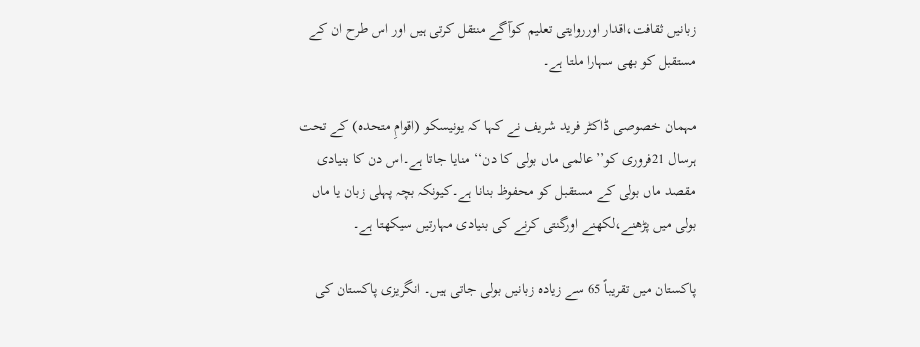زبانیں ثقافت،اقدار اورروایتی تعلیم کوآگے منتقل کرتی ہیں اور اس طرح ان کے مستقبل کو بھی سہارا ملتا ہے۔

مہمان خصوصی ڈاکٹر فرید شریف نے کہا کہ یونیسکو (اقوامِ متحدہ) کے تحت ہرسال 21فروری کو’’عالمی ماں بولی کا دن‘‘ منایا جاتا ہے۔اس دن کا بنیادی مقصد ماں بولی کے مستقبل کو محفوظ بنانا ہے۔کیونکہ بچہ پہلی زبان یا ماں بولی میں پڑھنے،لکھنے اورگنتی کرنے کی بنیادی مہارتیں سیکھتا ہے۔

پاکستان میں تقریباً 65 سے زیادہ زبانیں بولی جاتی ہیں۔ انگریزی پاکستان کی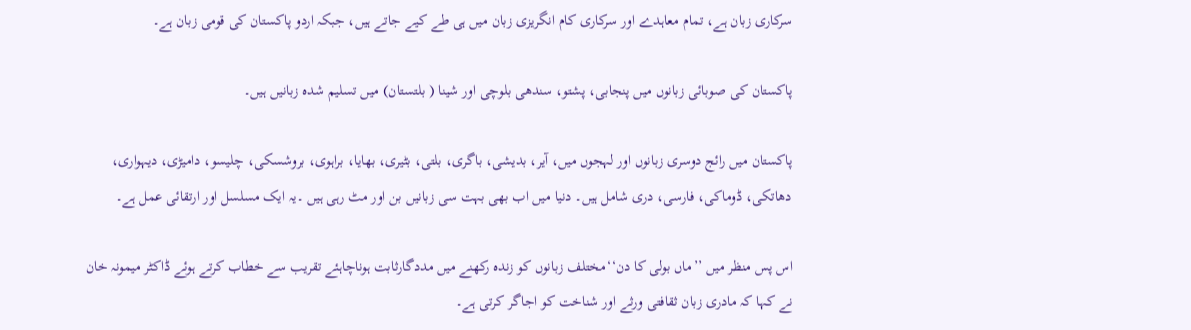سرکاری زبان ہے، تمام معاہدے اور سرکاری کام انگریزی زبان میں ہی طے کیے جاتے ہیں، جبکہ اردو پاکستان کی قومی زبان ہے۔

پاکستان کی صوبائی زبانوں میں پنجابی، پشتو، سندھی بلوچی اور شینا ( بلتستان) میں تسلیم شدہ زبانیں ہیں۔

پاکستان میں رائج دوسری زبانوں اور لہجوں میں، آیر، بدیشی، باگری، بلتی، بٹیری، بھایا، براہوی، بروشسکی، چلیسو، دامیڑی، دیہواری، دھاتکی، ڈوماکی، فارسی، دری شامل ہیں۔ دنیا میں اب بھی بہت سی زبانیں بن اور مٹ رہی ہیں ۔یہ ایک مسلسل اور ارتقائی عمل ہے۔

اس پس منظر میں ’’ماں بولی کا دن‘‘مختلف زبانوں کو زندہ رکھنے میں مددگارثابت ہوناچاہئے تقریب سے خطاب کرتے ہوئے ڈاکٹر میمونہ خان نے کہا کہ مادری زبان ثقافتی ورثے اور شناخت کو اجاگر کرتی ہے۔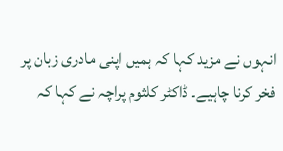انہوں نے مزید کہا کہ ہمیں اپنی مادری زبان پر فخر کرنا چاہیے۔ ڈاکٹر کلثوم پراچہ نے کہا کہ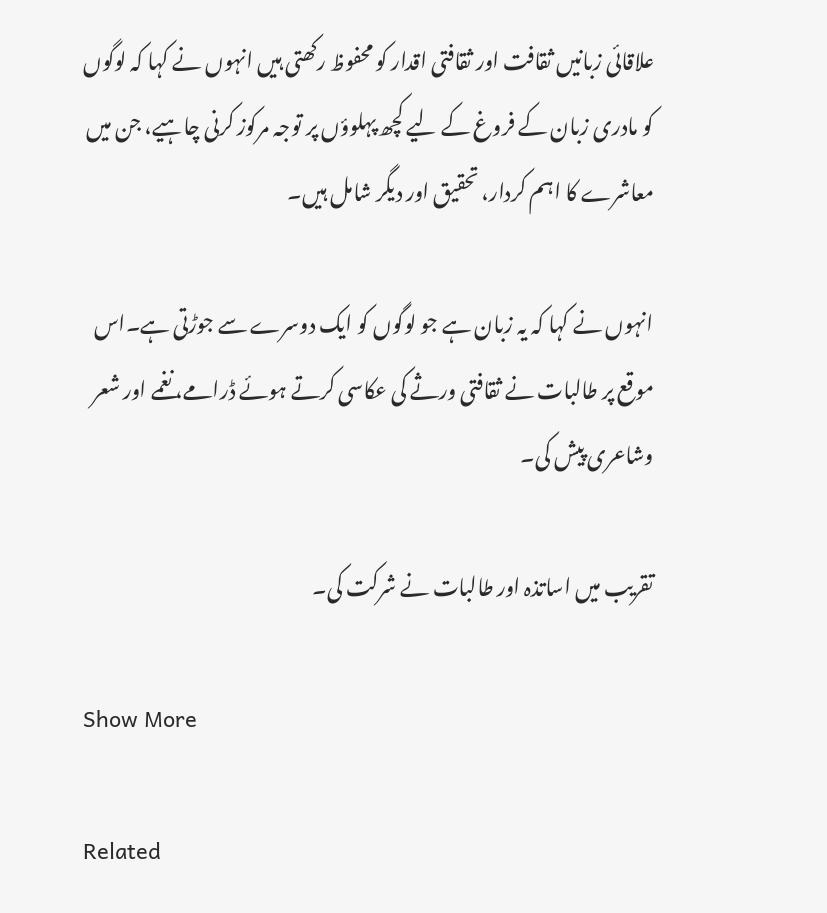علاقائی زبانیں ثقافت اور ثقافتی اقدار کو محفوظ رکھتی ہیں انہوں نے کہا کہ لوگوں کو مادری زبان کے فروغ کے لیے کچھ پہلوؤں پر توجہ مرکوز کرنی چاہیے، جن میں معاشرے کا اہم کردار، تحقیق اور دیگر شامل ہیں۔

انہوں نے کہا کہ یہ زبان ہے جو لوگوں کو ایک دوسرے سے جوڑتی ہے۔اس موقع پر طالبات نے ثقافتی ورثے کی عکاسی کرتے ہوئے ڈرامے، نغمے اور شعر وشاعری پیش کی۔

تقریب میں اساتذہ اور طالبات نے شرکت کی۔

Show More

Related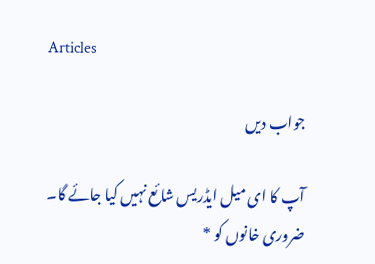Articles

جواب دیں

آپ کا ای میل ایڈریس شائع نہیں کیا جائے گا۔ ضروری خانوں کو *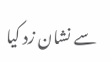سے نشان زد کیا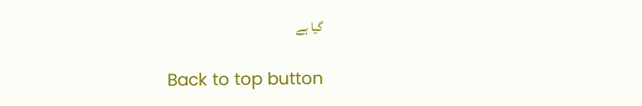گیا ہے

Back to top button